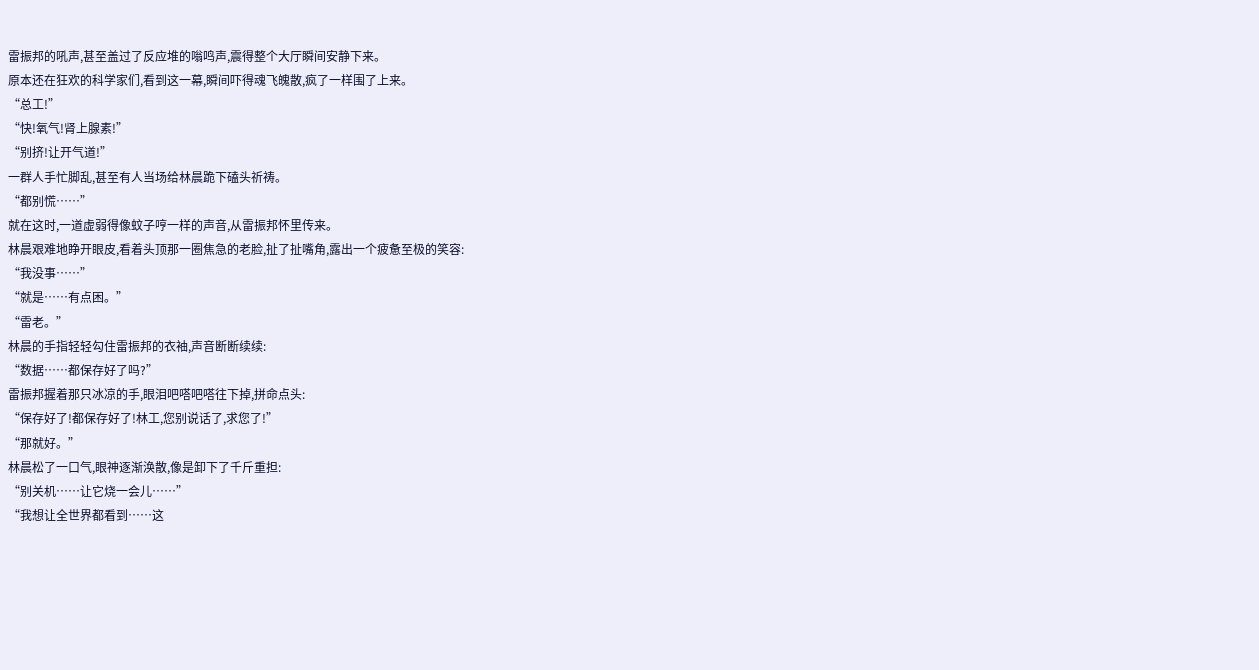雷振邦的吼声,甚至盖过了反应堆的嗡鸣声,震得整个大厅瞬间安静下来。
原本还在狂欢的科学家们,看到这一幕,瞬间吓得魂飞魄散,疯了一样围了上来。
“总工!”
“快!氧气!肾上腺素!”
“别挤!让开气道!”
一群人手忙脚乱,甚至有人当场给林晨跪下磕头祈祷。
“都别慌……”
就在这时,一道虚弱得像蚊子哼一样的声音,从雷振邦怀里传来。
林晨艰难地睁开眼皮,看着头顶那一圈焦急的老脸,扯了扯嘴角,露出一个疲惫至极的笑容:
“我没事……”
“就是……有点困。”
“雷老。”
林晨的手指轻轻勾住雷振邦的衣袖,声音断断续续:
“数据……都保存好了吗?”
雷振邦握着那只冰凉的手,眼泪吧嗒吧嗒往下掉,拼命点头:
“保存好了!都保存好了!林工,您别说话了,求您了!”
“那就好。”
林晨松了一口气,眼神逐渐涣散,像是卸下了千斤重担:
“别关机……让它烧一会儿……”
“我想让全世界都看到……这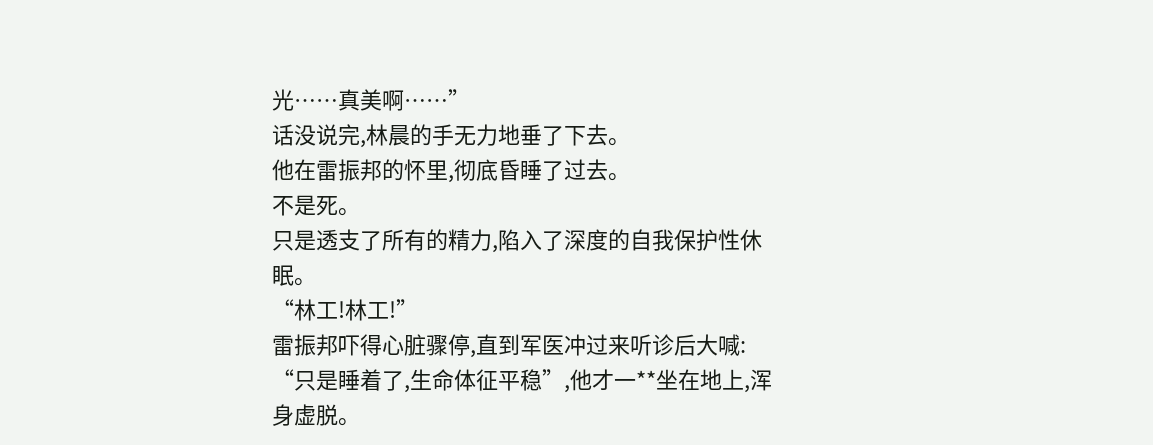光……真美啊……”
话没说完,林晨的手无力地垂了下去。
他在雷振邦的怀里,彻底昏睡了过去。
不是死。
只是透支了所有的精力,陷入了深度的自我保护性休眠。
“林工!林工!”
雷振邦吓得心脏骤停,直到军医冲过来听诊后大喊:
“只是睡着了,生命体征平稳”,他才一**坐在地上,浑身虚脱。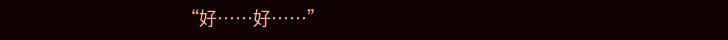“好……好……”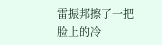雷振邦擦了一把脸上的冷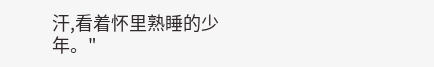汗,看着怀里熟睡的少年。"